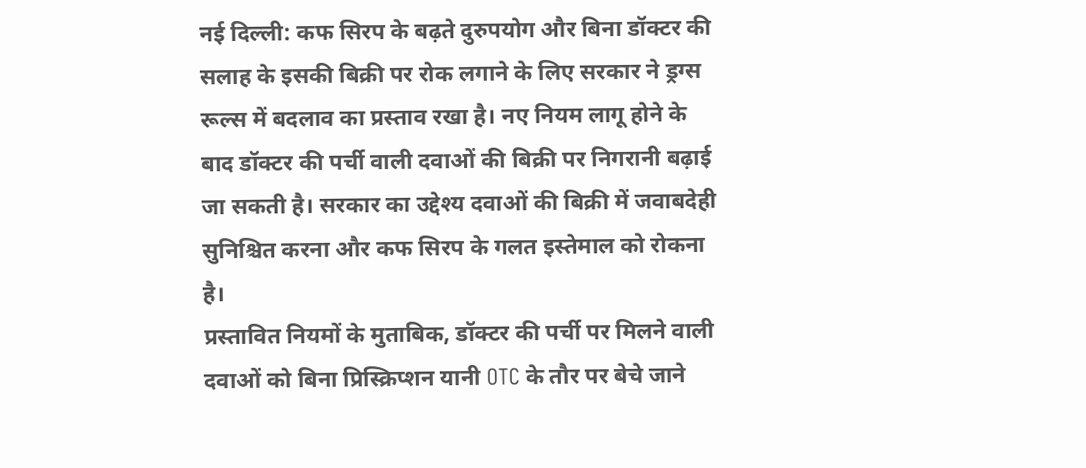नई दिल्ली: कफ सिरप के बढ़ते दुरुपयोग और बिना डॉक्टर की सलाह के इसकी बिक्री पर रोक लगाने के लिए सरकार ने ड्रग्स रूल्स में बदलाव का प्रस्ताव रखा है। नए नियम लागू होने के बाद डॉक्टर की पर्ची वाली दवाओं की बिक्री पर निगरानी बढ़ाई जा सकती है। सरकार का उद्देश्य दवाओं की बिक्री में जवाबदेही सुनिश्चित करना और कफ सिरप के गलत इस्तेमाल को रोकना है।
प्रस्तावित नियमों के मुताबिक, डॉक्टर की पर्ची पर मिलने वाली दवाओं को बिना प्रिस्क्रिप्शन यानी OTC के तौर पर बेचे जाने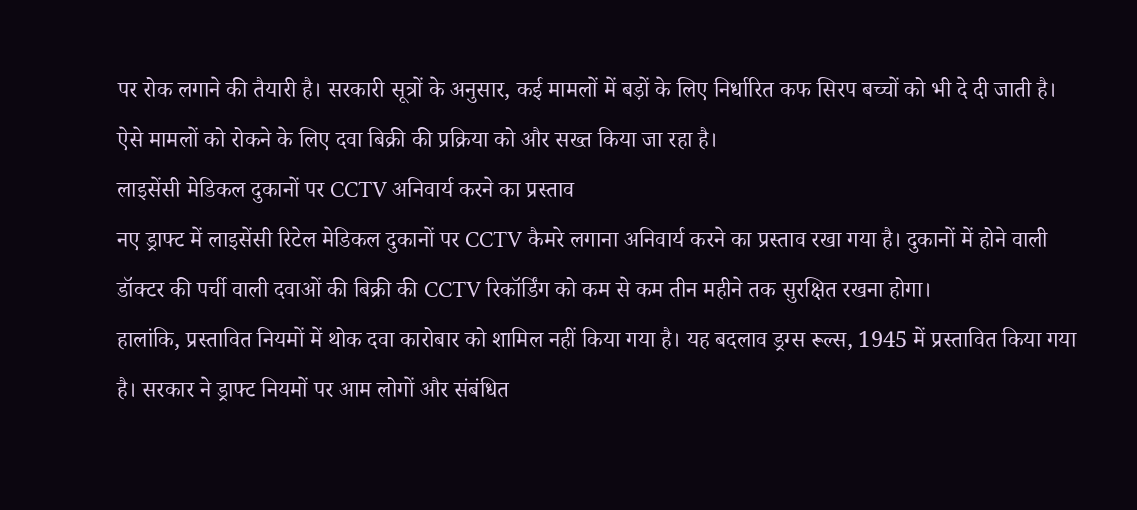पर रोक लगाने की तैयारी है। सरकारी सूत्रों के अनुसार, कई मामलों में बड़ों के लिए निर्धारित कफ सिरप बच्चों को भी दे दी जाती है। ऐसे मामलों को रोकने के लिए दवा बिक्री की प्रक्रिया को और सख्त किया जा रहा है।
लाइसेंसी मेडिकल दुकानों पर CCTV अनिवार्य करने का प्रस्ताव
नए ड्राफ्ट में लाइसेंसी रिटेल मेडिकल दुकानों पर CCTV कैमरे लगाना अनिवार्य करने का प्रस्ताव रखा गया है। दुकानों में होने वाली डॉक्टर की पर्ची वाली दवाओं की बिक्री की CCTV रिकॉर्डिंग को कम से कम तीन महीने तक सुरक्षित रखना होगा।
हालांकि, प्रस्तावित नियमों में थोक दवा कारोबार को शामिल नहीं किया गया है। यह बदलाव ड्रग्स रूल्स, 1945 में प्रस्तावित किया गया है। सरकार ने ड्राफ्ट नियमों पर आम लोगों और संबंधित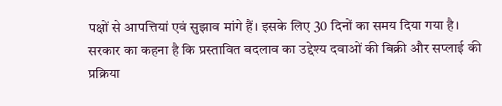पक्षों से आपत्तियां एवं सुझाव मांगे हैं। इसके लिए 30 दिनों का समय दिया गया है।
सरकार का कहना है कि प्रस्तावित बदलाव का उद्देश्य दवाओं की बिक्री और सप्लाई की प्रक्रिया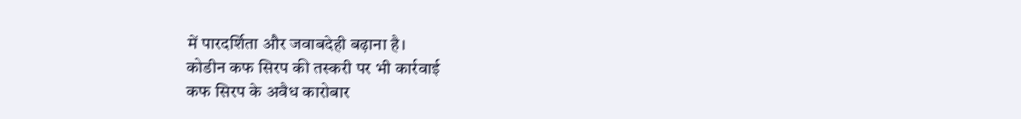में पारदर्शिता और जवाबदेही बढ़ाना है।
कोडीन कफ सिरप की तस्करी पर भी कार्रवाई
कफ सिरप के अवैध कारोबार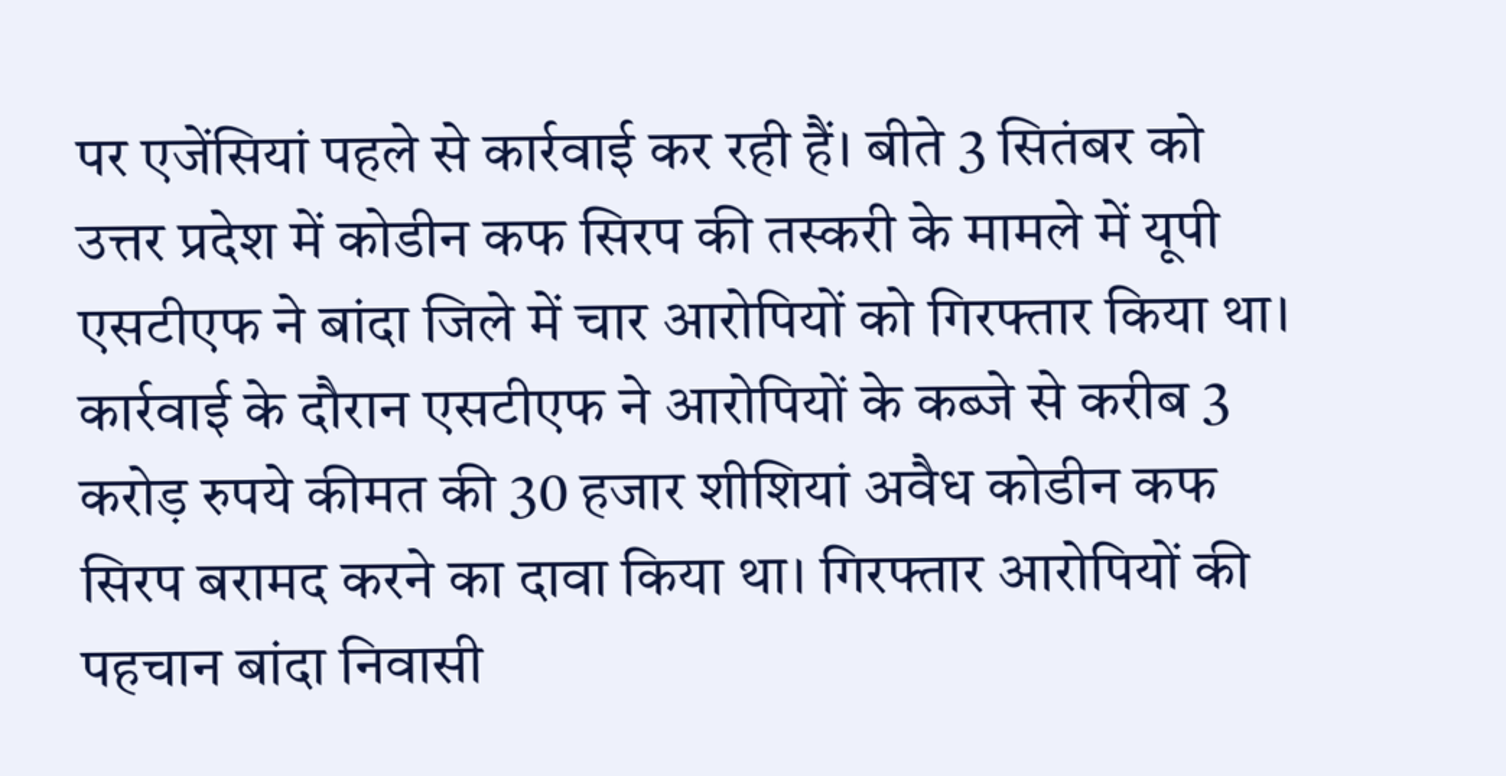पर एजेंसियां पहले से कार्रवाई कर रही हैं। बीते 3 सितंबर को उत्तर प्रदेश में कोडीन कफ सिरप की तस्करी के मामले में यूपी एसटीएफ ने बांदा जिले में चार आरोपियों को गिरफ्तार किया था।
कार्रवाई के दौरान एसटीएफ ने आरोपियों के कब्जे से करीब 3 करोड़ रुपये कीमत की 30 हजार शीशियां अवैध कोडीन कफ सिरप बरामद करने का दावा किया था। गिरफ्तार आरोपियों की पहचान बांदा निवासी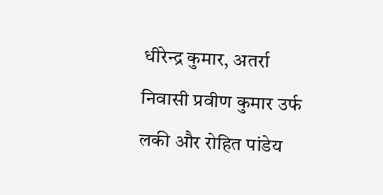धीरेन्द्र कुमार, अतर्रा निवासी प्रवीण कुमार उर्फ लकी और रोहित पांडेय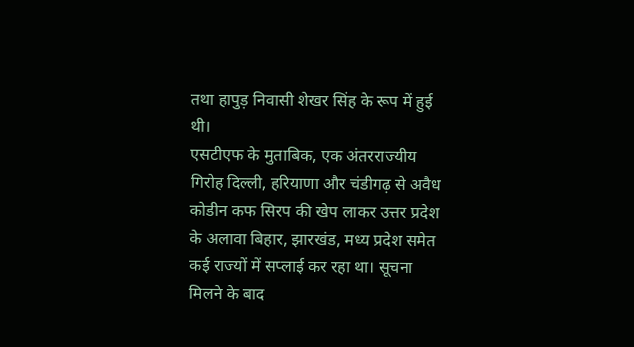तथा हापुड़ निवासी शेखर सिंह के रूप में हुई थी।
एसटीएफ के मुताबिक, एक अंतरराज्यीय गिरोह दिल्ली, हरियाणा और चंडीगढ़ से अवैध कोडीन कफ सिरप की खेप लाकर उत्तर प्रदेश के अलावा बिहार, झारखंड, मध्य प्रदेश समेत कई राज्यों में सप्लाई कर रहा था। सूचना मिलने के बाद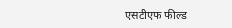एसटीएफ फील्ड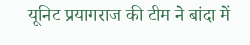यूनिट प्रयागराज की टीम ने बांदा में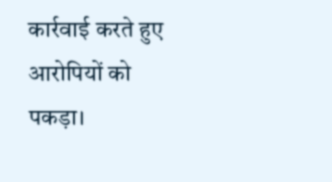कार्रवाई करते हुए आरोपियों को पकड़ा।